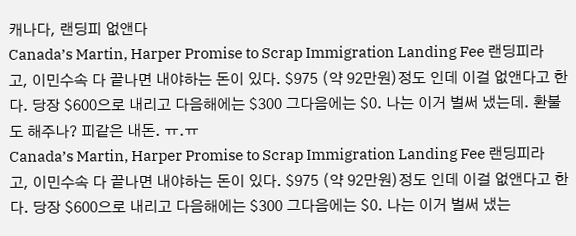캐나다, 랜딩피 없앤다
Canada’s Martin, Harper Promise to Scrap Immigration Landing Fee 랜딩피라고, 이민수속 다 끝나면 내야하는 돈이 있다. $975 (약 92만원)정도 인데 이걸 없앤다고 한다. 당장 $600으로 내리고 다음해에는 $300 그다음에는 $0. 나는 이거 벌써 냈는데. 환불도 해주나? 피같은 내돈. ㅠ.ㅠ
Canada’s Martin, Harper Promise to Scrap Immigration Landing Fee 랜딩피라고, 이민수속 다 끝나면 내야하는 돈이 있다. $975 (약 92만원)정도 인데 이걸 없앤다고 한다. 당장 $600으로 내리고 다음해에는 $300 그다음에는 $0. 나는 이거 벌써 냈는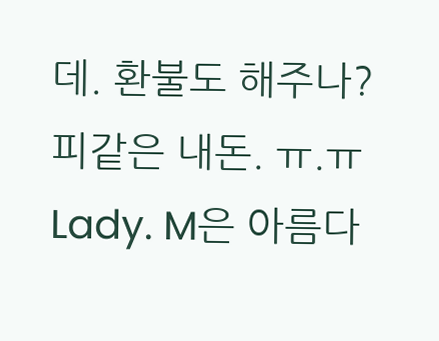데. 환불도 해주나? 피같은 내돈. ㅠ.ㅠ
Lady. M은 아름다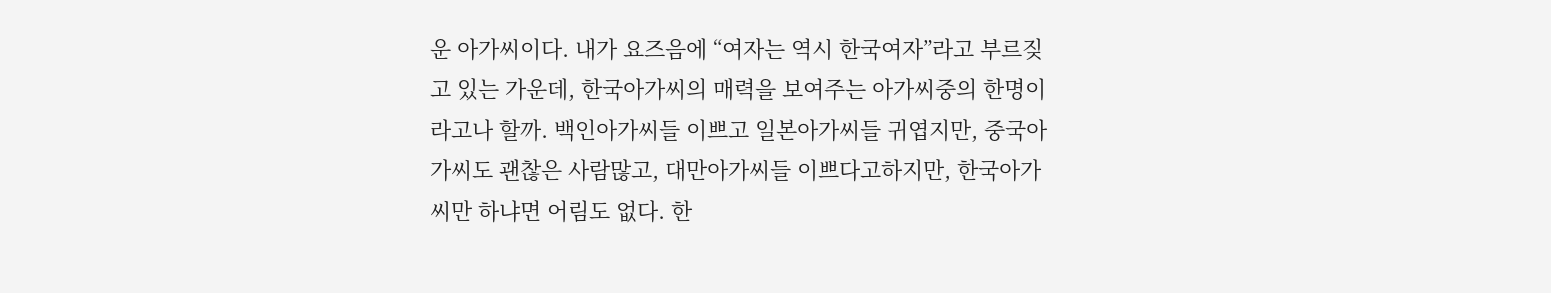운 아가씨이다. 내가 요즈음에 “여자는 역시 한국여자”라고 부르짖고 있는 가운데, 한국아가씨의 매력을 보여주는 아가씨중의 한명이라고나 할까. 백인아가씨들 이쁘고 일본아가씨들 귀엽지만, 중국아가씨도 괜찮은 사람많고, 대만아가씨들 이쁘다고하지만, 한국아가씨만 하냐면 어림도 없다. 한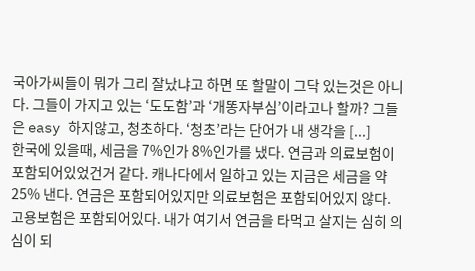국아가씨들이 뭐가 그리 잘났냐고 하면 또 할말이 그닥 있는것은 아니다. 그들이 가지고 있는 ‘도도함’과 ‘개똥자부심’이라고나 할까? 그들은 easy 하지않고, 청초하다. ‘청초’라는 단어가 내 생각을 [...]
한국에 있을때, 세금을 7%인가 8%인가를 냈다. 연금과 의료보험이 포함되어있었건거 같다. 캐나다에서 일하고 있는 지금은 세금을 약 25% 낸다. 연금은 포함되어있지만 의료보험은 포함되어있지 않다. 고용보험은 포함되어있다. 내가 여기서 연금을 타먹고 살지는 심히 의심이 되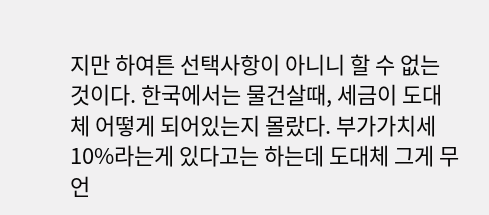지만 하여튼 선택사항이 아니니 할 수 없는 것이다. 한국에서는 물건살때, 세금이 도대체 어떻게 되어있는지 몰랐다. 부가가치세 10%라는게 있다고는 하는데 도대체 그게 무언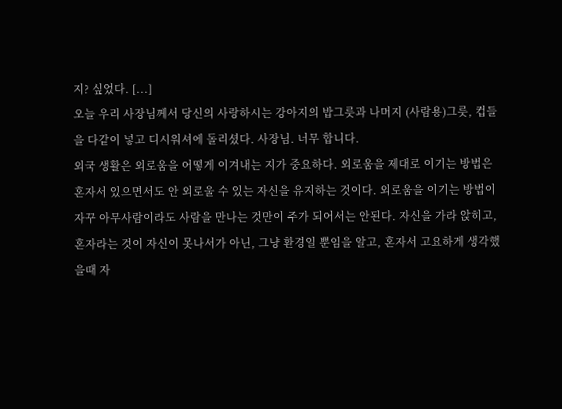지? 싶었다. [...]
오늘 우리 사장님께서 당신의 사랑하시는 강아지의 밥그릇과 나머지 (사람용)그릇, 컵들을 다같이 넣고 디시워셔에 돌리셨다. 사장님. 너무 합니다.
외국 생활은 외로움을 어떻게 이겨내는 지가 중요하다. 외로움을 제대로 이기는 방법은 혼자서 있으면서도 안 외로울 수 있는 자신을 유지하는 것이다. 외로움을 이기는 방법이 자꾸 아무사람이라도 사람을 만나는 것만이 주가 되어서는 안된다. 자신을 가라 앉히고, 혼자라는 것이 자신이 못나서가 아닌, 그냥 환경일 뿐임을 알고, 혼자서 고요하게 생각했을때 자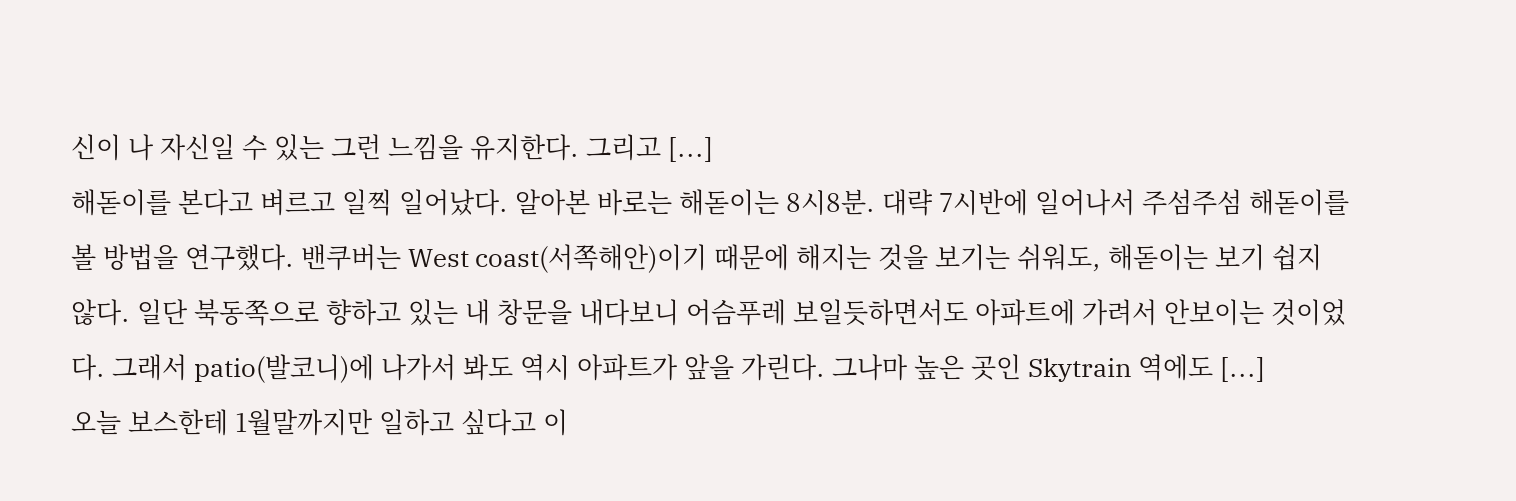신이 나 자신일 수 있는 그런 느낌을 유지한다. 그리고 [...]
해돋이를 본다고 벼르고 일찍 일어났다. 알아본 바로는 해돋이는 8시8분. 대략 7시반에 일어나서 주섬주섬 해돋이를 볼 방법을 연구했다. 밴쿠버는 West coast(서쪽해안)이기 때문에 해지는 것을 보기는 쉬워도, 해돋이는 보기 쉽지 않다. 일단 북동쪽으로 향하고 있는 내 창문을 내다보니 어슴푸레 보일듯하면서도 아파트에 가려서 안보이는 것이었다. 그래서 patio(발코니)에 나가서 봐도 역시 아파트가 앞을 가린다. 그나마 높은 곳인 Skytrain 역에도 [...]
오늘 보스한테 1월말까지만 일하고 싶다고 이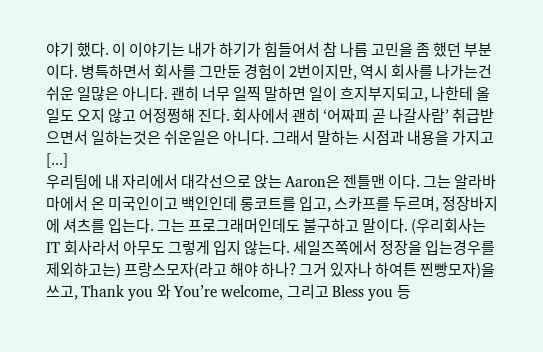야기 했다. 이 이야기는 내가 하기가 힘들어서 참 나름 고민을 좀 했던 부분이다. 병특하면서 회사를 그만둔 경험이 2번이지만, 역시 회사를 나가는건 쉬운 일많은 아니다. 괜히 너무 일찍 말하면 일이 흐지부지되고, 나한테 올일도 오지 않고 어정쩡해 진다. 회사에서 괜히 ‘어짜피 곧 나갈사람’ 취급받으면서 일하는것은 쉬운일은 아니다. 그래서 말하는 시점과 내용을 가지고 [...]
우리팀에 내 자리에서 대각선으로 앉는 Aaron은 젠틀맨 이다. 그는 알라바마에서 온 미국인이고 백인인데 롱코트를 입고, 스카프를 두르며, 정장바지에 셔츠를 입는다. 그는 프로그래머인데도 불구하고 말이다. (우리회사는 IT 회사라서 아무도 그렇게 입지 않는다. 세일즈쪽에서 정장을 입는경우를 제외하고는) 프랑스모자(라고 해야 하나? 그거 있자나 하여튼 찐빵모자)을 쓰고, Thank you 와 You’re welcome, 그리고 Bless you 등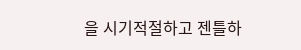을 시기적절하고 젠틀하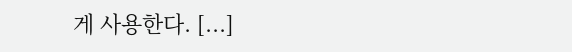게 사용한다. [...]